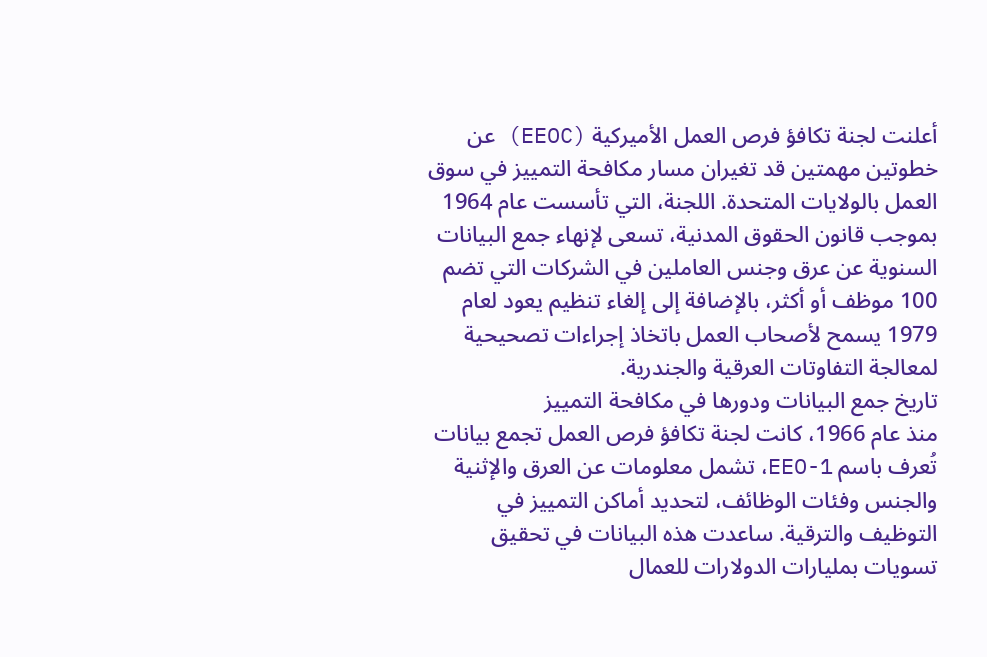أعلنت لجنة تكافؤ فرص العمل الأميركية (EEOC) عن خطوتين مهمتين قد تغيران مسار مكافحة التمييز في سوق العمل بالولايات المتحدة. اللجنة، التي تأسست عام 1964 بموجب قانون الحقوق المدنية، تسعى لإنهاء جمع البيانات السنوية عن عرق وجنس العاملين في الشركات التي تضم 100 موظف أو أكثر، بالإضافة إلى إلغاء تنظيم يعود لعام 1979 يسمح لأصحاب العمل باتخاذ إجراءات تصحيحية لمعالجة التفاوتات العرقية والجندرية.
تاريخ جمع البيانات ودورها في مكافحة التمييز
منذ عام 1966، كانت لجنة تكافؤ فرص العمل تجمع بيانات تُعرف باسم EEO-1، تشمل معلومات عن العرق والإثنية والجنس وفئات الوظائف، لتحديد أماكن التمييز في التوظيف والترقية. ساعدت هذه البيانات في تحقيق تسويات بمليارات الدولارات للعمال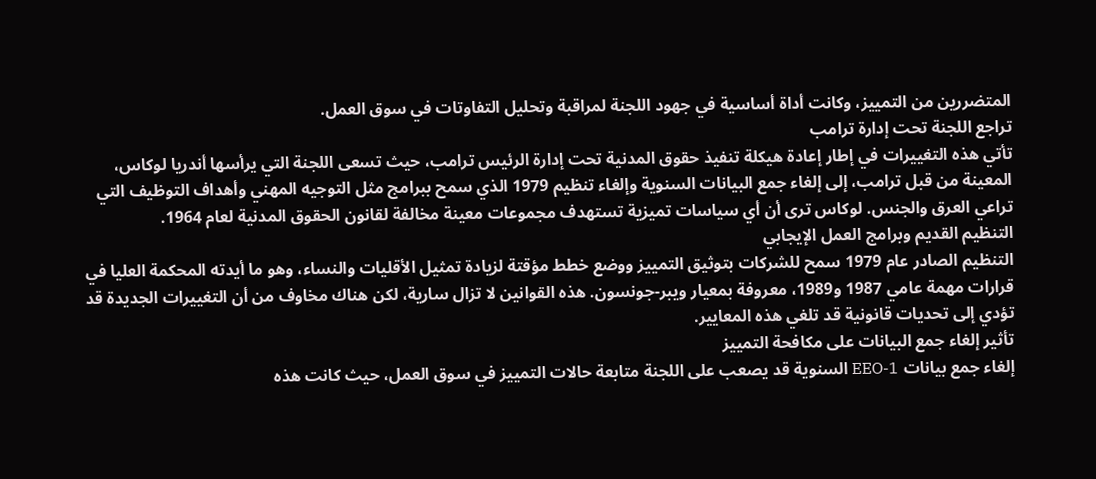المتضررين من التمييز، وكانت أداة أساسية في جهود اللجنة لمراقبة وتحليل التفاوتات في سوق العمل.
تراجع اللجنة تحت إدارة ترامب
تأتي هذه التغييرات في إطار إعادة هيكلة تنفيذ حقوق المدنية تحت إدارة الرئيس ترامب، حيث تسعى اللجنة التي يرأسها أندريا لوكاس، المعينة من قبل ترامب، إلى إلغاء جمع البيانات السنوية وإلغاء تنظيم 1979 الذي سمح ببرامج مثل التوجيه المهني وأهداف التوظيف التي تراعي العرق والجنس. لوكاس ترى أن أي سياسات تميزية تستهدف مجموعات معينة مخالفة لقانون الحقوق المدنية لعام 1964.
التنظيم القديم وبرامج العمل الإيجابي
التنظيم الصادر عام 1979 سمح للشركات بتوثيق التمييز ووضع خطط مؤقتة لزيادة تمثيل الأقليات والنساء، وهو ما أيدته المحكمة العليا في قرارات مهمة عامي 1987 و1989، معروفة بمعيار ويبر-جونسون. هذه القوانين لا تزال سارية، لكن هناك مخاوف من أن التغييرات الجديدة قد تؤدي إلى تحديات قانونية قد تلغي هذه المعايير.
تأثير إلغاء جمع البيانات على مكافحة التمييز
إلغاء جمع بيانات EEO-1 السنوية قد يصعب على اللجنة متابعة حالات التمييز في سوق العمل، حيث كانت هذه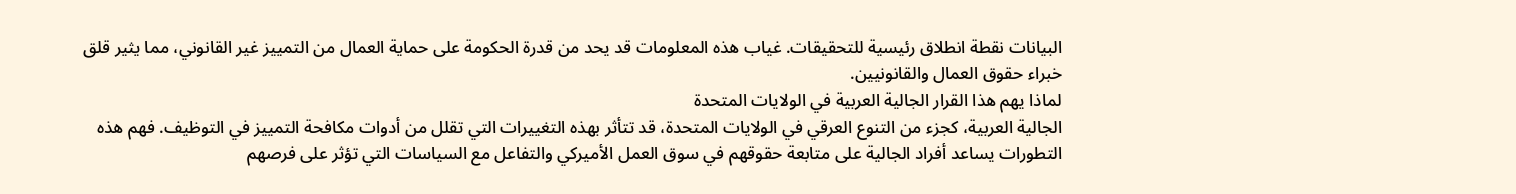البيانات نقطة انطلاق رئيسية للتحقيقات. غياب هذه المعلومات قد يحد من قدرة الحكومة على حماية العمال من التمييز غير القانوني، مما يثير قلق خبراء حقوق العمال والقانونيين.
لماذا يهم هذا القرار الجالية العربية في الولايات المتحدة
الجالية العربية، كجزء من التنوع العرقي في الولايات المتحدة، قد تتأثر بهذه التغييرات التي تقلل من أدوات مكافحة التمييز في التوظيف. فهم هذه التطورات يساعد أفراد الجالية على متابعة حقوقهم في سوق العمل الأميركي والتفاعل مع السياسات التي تؤثر على فرصهم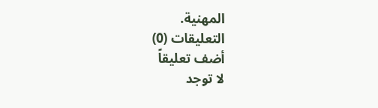المهنية.
التعليقات (0)
أضف تعليقاً
لا توجد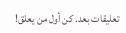تعليقات بعد. كن أول من يعلق!